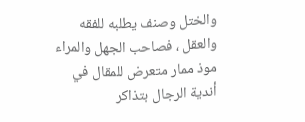والختل وصنف يطلبه للفقه والعقل ، فصاحب الجهل والمراء موذ ممار متعرض للمقال في أندية الرجال بتذاكر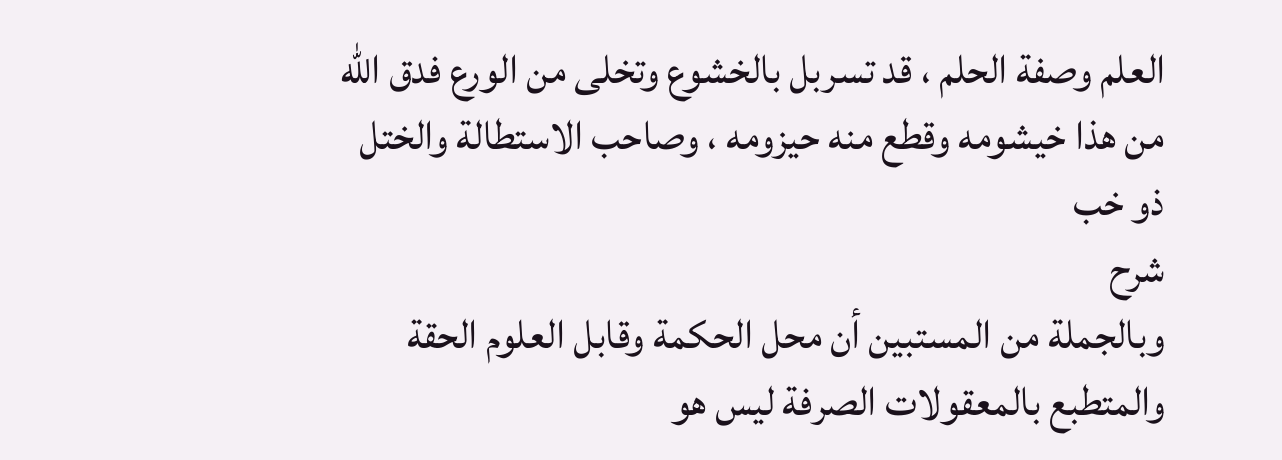العلم وصفة الحلم ، قد تسربل بالخشوع وتخلى من الورع فدق اللّه من هذا خيشومه وقطع منه حيزومه ، وصاحب الاستطالة والختل ذو خب
شرح
وبالجملة من المستبين أن محل الحكمة وقابل العلوم الحقة والمتطبع بالمعقولات الصرفة ليس هو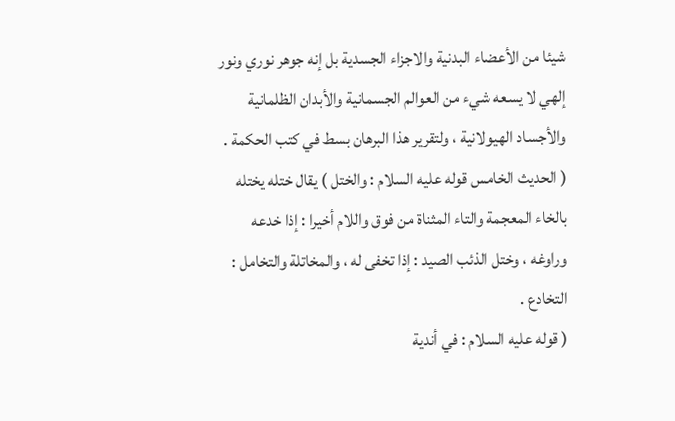شيئا من الأعضاء البدنية والاجزاء الجسدية بل إنه جوهر نوري ونور إلهي لا يسعه شيء من العوالم الجسمانية والأبدان الظلمانية والأجساد الهيولانية ، ولتقرير هذا البرهان بسط في كتب الحكمة .
( الحديث الخامس قوله عليه السلام : والختل ) يقال ختله يختله بالخاء المعجمة والتاء المثناة من فوق واللام أخيرا : إذا خدعه وراوغه ، وختل الذئب الصيد : إذا تخفى له ، والمخاتلة والتخامل :
التخادع .
( قوله عليه السلام : في أندية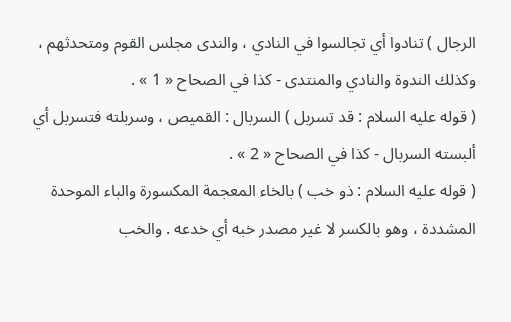الرجال ) تنادوا أي تجالسوا في النادي ، والندى مجلس القوم ومتحدثهم ، وكذلك الندوة والنادي والمنتدى - كذا في الصحاح « 1 » .
( قوله عليه السلام : قد تسربل ) السربال : القميص ، وسربلته فتسربل أي ألبسته السربال - كذا في الصحاح « 2 » .
( قوله عليه السلام : ذو خب ) بالخاء المعجمة المكسورة والباء الموحدة المشددة ، وهو بالكسر لا غير مصدر خبه أي خدعه . والخب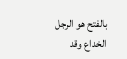بالفتح هو الرجل الخداع وقد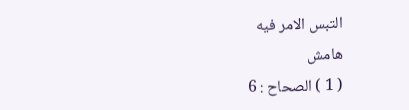التبس الامر فيه
هامش
( 1 ) الصحاح : 6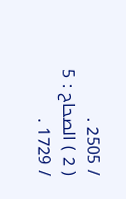/ 2505 .
( 2 ) الصحاح : 5 / 1729 .